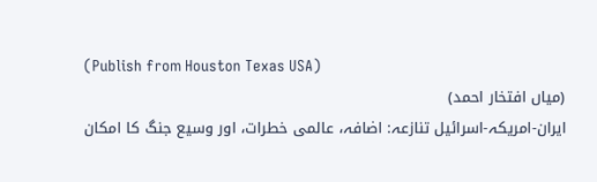(Publish from Houston Texas USA)
(میاں افتخار احمد)
ایران-امریکہ-اسرائیل تنازعہ: اضافہ، عالمی خطرات، اور وسیع جنگ کا امکان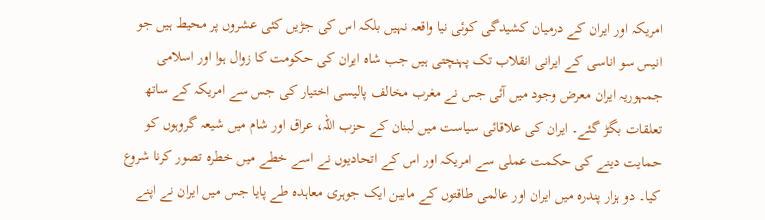امریکہ اور ایران کے درمیان کشیدگی کوئی نیا واقعہ نہیں بلکہ اس کی جڑیں کئی عشروں پر محیط ہیں جو انیس سو اناسی کے ایرانی انقلاب تک پہنچتی ہیں جب شاہ ایران کی حکومت کا زوال ہوا اور اسلامی جمہوریہ ایران معرض وجود میں آئی جس نے مغرب مخالف پالیسی اختیار کی جس سے امریکہ کے ساتھ تعلقات بگڑ گئے۔ ایران کی علاقائی سیاست میں لبنان کے حزب اللہ، عراق اور شام میں شیعہ گروہوں کو حمایت دینے کی حکمت عملی سے امریکہ اور اس کے اتحادیوں نے اسے خطے میں خطرہ تصور کرنا شروع کیا۔ دو ہزار پندرہ میں ایران اور عالمی طاقتوں کے مابین ایک جوہری معاہدہ طے پایا جس میں ایران نے اپنے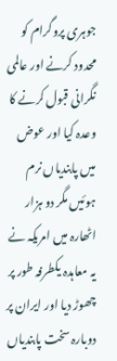جوہری پروگرام کو محدود کرنے اور عالمی نگرانی قبول کرنے کا وعدہ کیا اور عوض میں پابندیاں نرم ہوئیں مگر دو ہزار اٹھارہ میں امریکہ نے یہ معاہدہ یکطرفہ طور پر چھوڑ دیا اور ایران پر دوبارہ سخت پابندیاں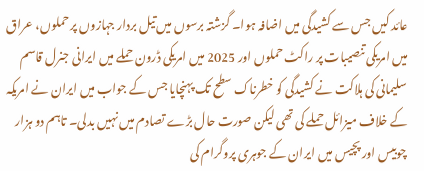عائد کیں جس سے کشیدگی میں اضافہ ہوا۔ گزشتہ برسوں میں تیل بردار جہازوں پر حملوں، عراق میں امریکی تنصیبات پر راکٹ حملوں اور 2025 میں امریکی ڈرون حملے میں ایرانی جنرل قاسم سلیمانی کی ہلاکت نے کشیدگی کو خطرناک سطح تک پہنچایا جس کے جواب میں ایران نے امریکہ کے خلاف میزائل حملے کی تھی لیکن صورت حال بڑے تصادم میں نہیں بدلی۔ تاہم دو ہزار چوبیس اور پچیس میں ایران کے جوہری پروگرام کی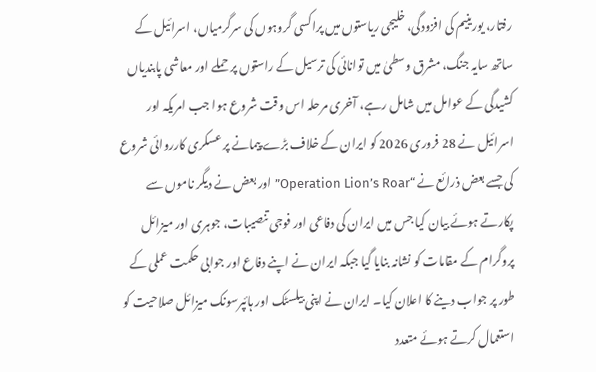رفتار، یورینیم کی افزودگی، خلیجی ریاستوں میں پراکسی گروہوں کی سرگرمیاں، اسرائیل کے ساتھ سایہ جنگ، مشرق وسطیٰ میں توانائی کی ترسیل کے راستوں پر حملے اور معاشی پابندیاں کشیدگی کے عوامل میں شامل رہے، آخری مرحلہ اس وقت شروع ہوا جب امریکہ اور اسرائیل نے 28 فروری 2026 کو ایران کے خلاف بڑے پیمانے پر عسکری کارروائی شروع کی جسے بعض ذرائع نے “Operation Lion’s Roar” اور بعض نے دیگر ناموں سے پکارتے ہوئے بیان کیا جس میں ایران کی دفاعی اور فوجی تنصیبات، جوہری اور میزائل پروگرام کے مقامات کو نشانہ بنایا گیا جبکہ ایران نے اپنے دفاع اور جوابی حکمت عملی کے طور پر جواب دینے کا اعلان کیا۔ ایران نے اپنی بیلسٹک اور ہائپرسونک میزائل صلاحیت کو استعمال کرتے ہوئے متعدد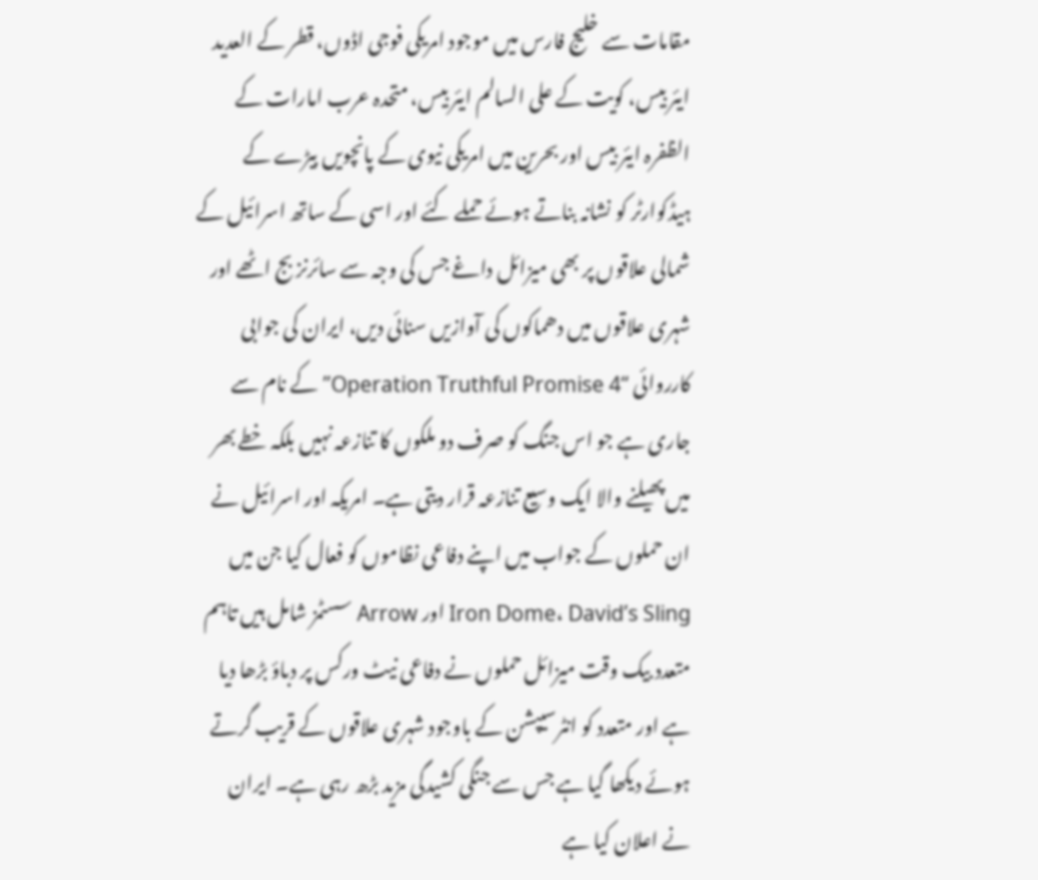مقامات سے خلیج فارس میں موجود امریکی فوجی اڈوں، قطر کے العدید ایئر بیس، کویت کے علی السالم ایئر بیس، متحدہ عرب امارات کے الظفرہ ایئر بیس اور بحرین میں امریکی نیوی کے پانچویں بیڑے کے ہیڈکوارٹر کو نشانہ بناتے ہوئے حملے کئے اور اسی کے ساتھ اسرائیل کے شمالی علاقوں پر بھی میزائل داغے جس کی وجہ سے سائرنز بج اٹھے اور شہری علاقوں میں دھماکوں کی آوازیں سنائی دیں، ایران کی جوابی کارروائی “Operation Truthful Promise 4” کے نام سے جاری ہے جو اس جنگ کو صرف دو ملکوں کا تنازعہ نہیں بلکہ خطے بھر میں پھیلنے والا ایک وسیع تنازعہ قرار دیتی ہے۔ امریکہ اور اسرائیل نے ان حملوں کے جواب میں اپنے دفاعی نظاموں کو فعال کیا جن میں Iron Dome، David’s Sling اور Arrow سسٹمز شامل ہیں تاہم متعدد بیک وقت میزائل حملوں نے دفاعی نیٹ ورکس پر دباؤ بڑھا دیا ہے اور متعدد کو انٹرسیپشن کے باوجود شہری علاقوں کے قریب گرتے ہوئے دیکھا گیا ہے جس سے جنگی کشیدگی مزید بڑھ رہی ہے۔ ایران نے اعلان کیا ہے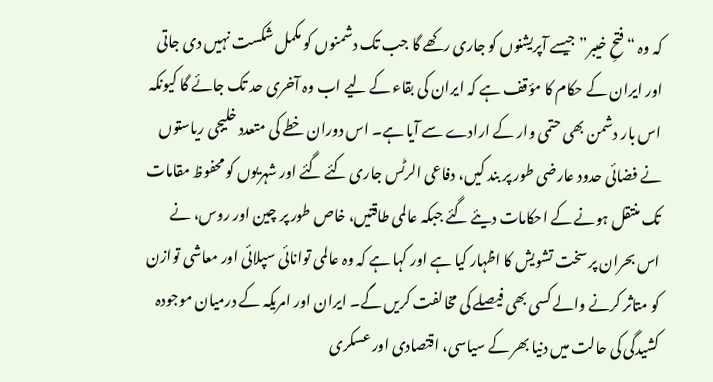کہ وہ “فتحِ خیبر” جیسے آپریشنوں کو جاری رکھے گا جب تک دشمنوں کو مکمل شکست نہیں دی جاتی اور ایران کے حکام کا مؤقف ہے کہ ایران کی بقاء کے لیے اب وہ آخری حد تک جائے گا کیونکہ اس بار دشمن بھی حتمی وار کے ارادے سے آیا ہے۔ اس دوران خطے کی متعدد خلیجی ریاستوں نے فضائی حدود عارضی طور پر بند کیں، دفاعی الرٹس جاری کئے گئے اور شہریوں کو محفوظ مقامات تک منتقل ہونے کے احکامات دیئے گئے جبکہ عالمی طاقتیں، خاص طور پر چین اور روس، نے اس بحران پر سخت تشویش کا اظہار کیا ہے اور کہا ہے کہ وہ عالمی توانائی سپلائی اور معاشی توازن کو متاثر کرنے والے کسی بھی فیصلے کی مخالفت کریں گے۔ ایران اور امریکہ کے درمیان موجودہ کشیدگی کی حالت میں دنیا بھر کے سیاسی، اقتصادی اور عسکری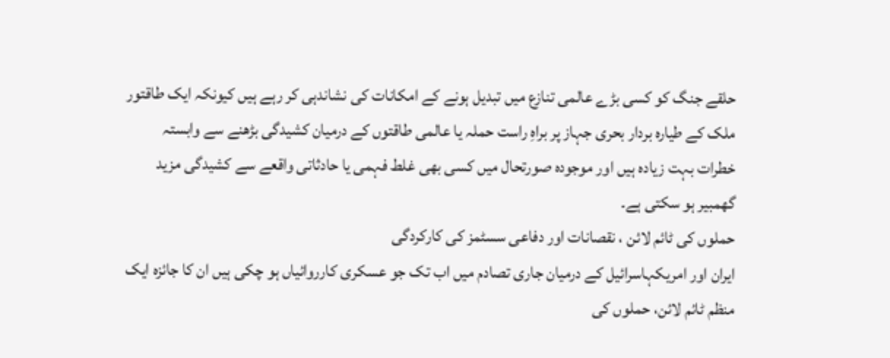حلقے جنگ کو کسی بڑے عالمی تنازع میں تبدیل ہونے کے امکانات کی نشاندہی کر رہے ہیں کیونکہ ایک طاقتور ملک کے طیارہ بردار بحری جہاز پر براہِ راست حملہ یا عالمی طاقتوں کے درمیان کشیدگی بڑھنے سے وابستہ خطرات بہت زیادہ ہیں اور موجودہ صورتحال میں کسی بھی غلط فہمی یا حادثاتی واقعے سے کشیدگی مزید گھمبیر ہو سکتی ہے۔
حملوں کی ٹائم لائن ، نقصانات اور دفاعی سسٹمز کی کارکردگی
ایران اور امریکہاسرائیل کے درمیان جاری تصادم میں اب تک جو عسکری کارروائیاں ہو چکی ہیں ان کا جائزہ ایک منظم ٹائم لائن، حملوں کی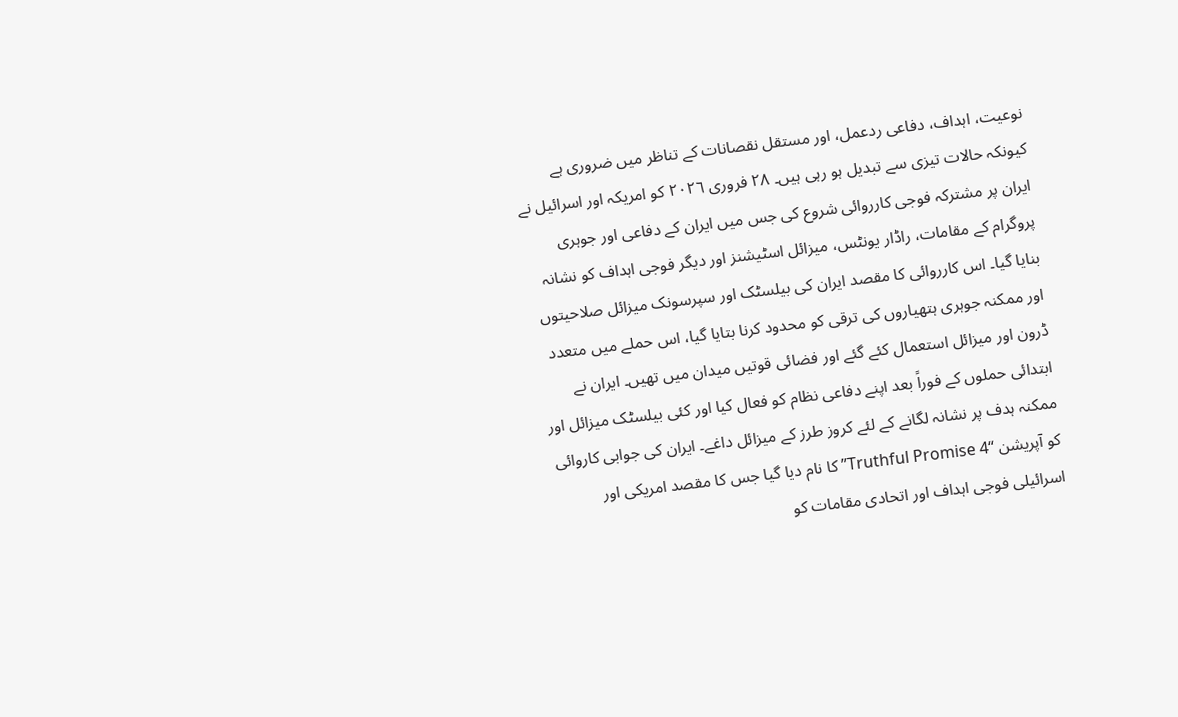نوعیت، اہداف، دفاعی ردعمل، اور مستقل نقصانات کے تناظر میں ضروری ہے کیونکہ حالات تیزی سے تبدیل ہو رہی ہیں۔ ٢٨ فروری ٢٠٢٦ کو امریکہ اور اسرائیل نے ایران پر مشترکہ فوجی کارروائی شروع کی جس میں ایران کے دفاعی اور جوہری پروگرام کے مقامات، راڈار یونٹس، میزائل اسٹیشنز اور دیگر فوجی اہداف کو نشانہ بنایا گیا۔ اس کارروائی کا مقصد ایران کی بیلسٹک اور سپرسونک میزائل صلاحیتوں اور ممکنہ جوہری ہتھیاروں کی ترقی کو محدود کرنا بتایا گیا، اس حملے میں متعدد ڈرون اور میزائل استعمال کئے گئے اور فضائی قوتیں میدان میں تھیں۔ ایران نے ابتدائی حملوں کے فوراً بعد اپنے دفاعی نظام کو فعال کیا اور کئی بیلسٹک میزائل اور ممکنہ ہدف پر نشانہ لگانے کے لئے کروز طرز کے میزائل داغے۔ ایران کی جوابی کاروائی کو آپریشن “Truthful Promise 4” کا نام دیا گیا جس کا مقصد امریکی اور اسرائیلی فوجی اہداف اور اتحادی مقامات کو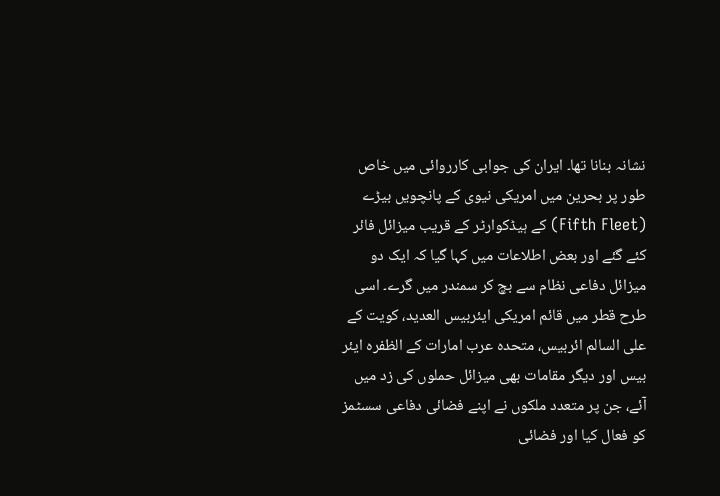نشانہ بنانا تھا۔ ایران کی جوابی کارروائی میں خاص طور پر بحرین میں امریکی نیوی کے پانچویں بیڑے (Fifth Fleet) کے ہیڈکوارٹر کے قریب میزائل فائر کئے گئے اور بعض اطلاعات میں کہا گیا کہ ایک دو میزائل دفاعی نظام سے بچ کر سمندر میں گرے۔ اسی طرح قطر میں قائم امریکی ایئربیس العدید، کویت کے علی السالم ائربیس، متحدہ عرب امارات کے الظفرہ ایئر بیس اور دیگر مقامات بھی میزائل حملوں کی زد میں آئے، جن پر متعدد ملکوں نے اپنے فضائی دفاعی سسٹمز کو فعال کیا اور فضائی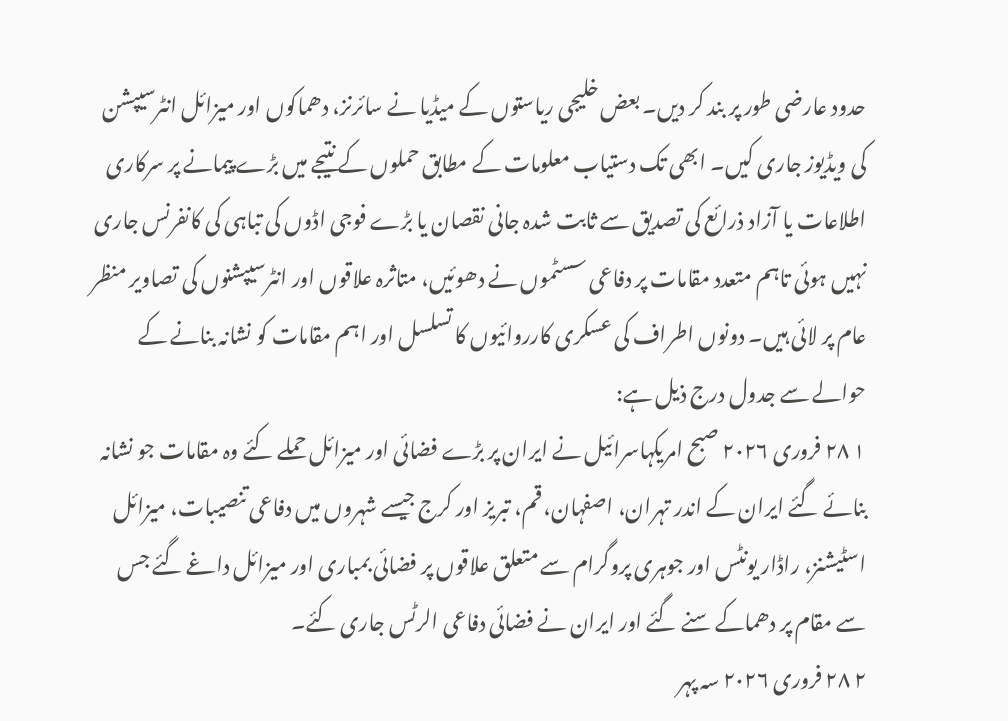حدود عارضی طور پر بند کر دیں۔ بعض خلیجی ریاستوں کے میڈیا نے سائرنز، دھماکوں اور میزائل انٹرسیپشن کی ویڈیوز جاری کیں۔ ابھی تک دستیاب معلومات کے مطابق حملوں کے نتیجے میں بڑے پیمانے پر سرکاری اطلاعات یا آزاد ذرائع کی تصدیق سے ثابت شدہ جانی نقصان یا بڑے فوجی اڈوں کی تباہی کی کانفرنس جاری نہیں ہوئی تاہم متعدد مقامات پر دفاعی سسٹموں نے دھوئیں، متاثرہ علاقوں اور انٹرسیپشنوں کی تصاویر منظر عام پر لائی ہیں۔ دونوں اطراف کی عسکری کارروائیوں کا تسلسل اور اہم مقامات کو نشانہ بنانے کے حوالے سے جدول درج ذیل ہے:
١ ٢٨ فروری ٢٠٢٦ صبح امریکہاسرائیل نے ایران پر بڑے فضائی اور میزائل حملے کئے وہ مقامات جو نشانہ بنائے گئے ایران کے اندر تہران، اصفہان، قم، تبریز اور کرج جیسے شہروں میں دفاعی تنصیبات، میزائل اسٹیشنز، راڈار یونٹس اور جوہری پروگرام سے متعلق علاقوں پر فضائی بمباری اور میزائل داغے گئے جس سے مقام پر دھماکے سنے گئے اور ایران نے فضائی دفاعی الرٹس جاری کئے۔
٢ ٢٨ فروری ٢٠٢٦ سہ پہر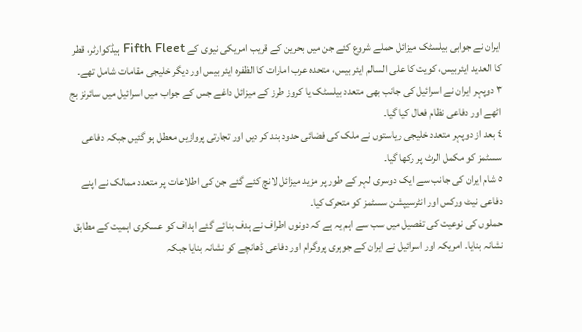ایران نے جوابی بیلسٹک میزائل حملے شروع کئے جن میں بحرین کے قریب امریکی نیوی کے Fifth Fleet ہیڈکوارٹر، قطر کا العدید ایئربیس، کویت کا علی السالم ایئر بیس، متحدہ عرب امارات کا الظفرہ ایئر بیس اور دیگر خلیجی مقامات شامل تھے۔
٣ دوپہر ایران نے اسرائیل کی جانب بھی متعدد بیلسٹک یا کروز طرز کے میزائل داغے جس کے جواب میں اسرائیل میں سائرنز بج اٹھے اور دفاعی نظام فعال کیا گیا۔
٤ بعد از دوپہر متعدد خلیجی ریاستوں نے ملک کی فضائی حدود بند کر دیں اور تجارتی پروازیں معطل ہو گئیں جبکہ دفاعی سسٹمز کو مکمل الرٹ پر رکھا گیا۔
٥ شام ایران کی جانب سے ایک دوسری لہر کے طور پر مزید میزائل لانچ کئے گئے جن کی اطلاعات پر متعدد ممالک نے اپنے دفاعی نیٹ ورکس اور انٹرسیپشن سسٹمز کو متحرک کیا۔
حملوں کی نوعیت کی تفصیل میں سب سے اہم یہ ہے کہ دونوں اطراف نے ہدف بنائے گئے اہداف کو عسکری اہمیت کے مطابق نشانہ بنایا۔ امریکہ اور اسرائیل نے ایران کے جوہری پروگرام اور دفاعی ڈھانچے کو نشانہ بنایا جبکہ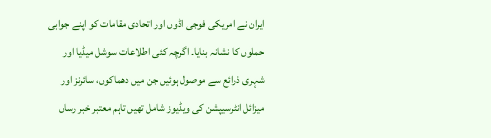ایران نے امریکی فوجی اڈوں اور اتحادی مقامات کو اپنے جوابی حملوں کا نشانہ بنایا۔ اگرچہ کئی اطلاعات سوشل میڈیا اور شہری ذرائع سے موصول ہوئیں جن میں دھماکوں، سائرنز اور میزائل انٹرسیپشن کی ویڈیوز شامل تھیں تاہم معتبر خبر رساں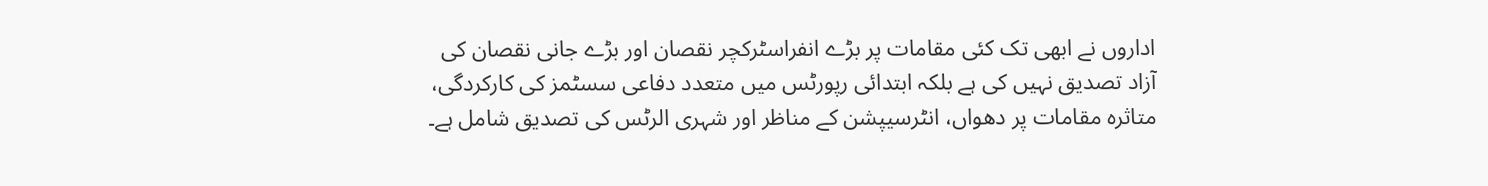اداروں نے ابھی تک کئی مقامات پر بڑے انفراسٹرکچر نقصان اور بڑے جانی نقصان کی آزاد تصدیق نہیں کی ہے بلکہ ابتدائی رپورٹس میں متعدد دفاعی سسٹمز کی کارکردگی، متاثرہ مقامات پر دھواں، انٹرسیپشن کے مناظر اور شہری الرٹس کی تصدیق شامل ہے۔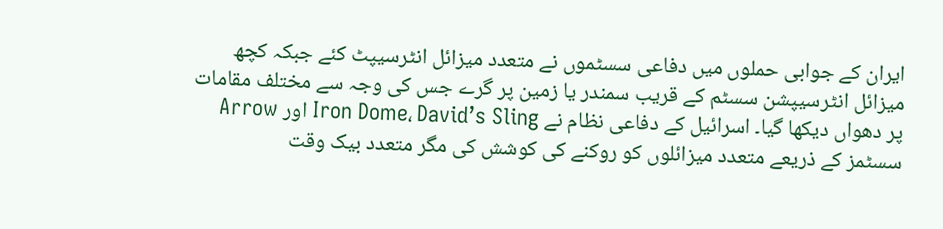ایران کے جوابی حملوں میں دفاعی سسٹموں نے متعدد میزائل انٹرسیپٹ کئے جبکہ کچھ میزائل انٹرسیپشن سسٹم کے قریب سمندر یا زمین پر گرے جس کی وجہ سے مختلف مقامات پر دھواں دیکھا گیا۔ اسرائیل کے دفاعی نظام نے Iron Dome، David’s Sling اور Arrow سسٹمز کے ذریعے متعدد میزائلوں کو روکنے کی کوشش کی مگر متعدد بیک وقت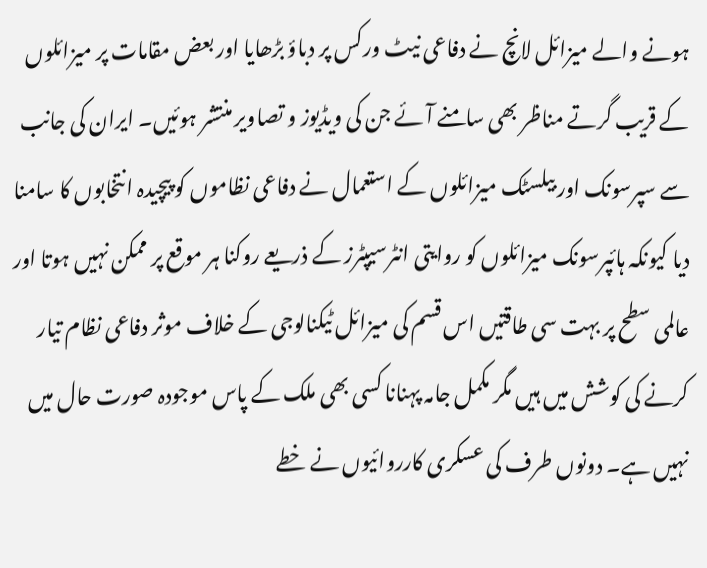ہونے والے میزائل لانچ نے دفاعی نیٹ ورکس پر دباؤ بڑھایا اور بعض مقامات پر میزائلوں کے قریب گرتے مناظر بھی سامنے آئے جن کی ویڈیوز و تصاویر منتشر ہوئیں۔ ایران کی جانب سے سپرسونک اور بیلسٹک میزائلوں کے استعمال نے دفاعی نظاموں کو پیچیدہ انتخابوں کا سامنا دیا کیونکہ ہائپرسونک میزائلوں کو روایتی انٹرسیپٹرز کے ذریعے روکنا ہر موقع پر ممکن نہیں ہوتا اور عالمی سطح پر بہت سی طاقتیں اس قسم کی میزائل ٹیکنالوجی کے خلاف موثر دفاعی نظام تیار کرنے کی کوشش میں ہیں مگر مکمل جامہ پہنانا کسی بھی ملک کے پاس موجودہ صورت حال میں نہیں ہے۔ دونوں طرف کی عسکری کارروائیوں نے خطے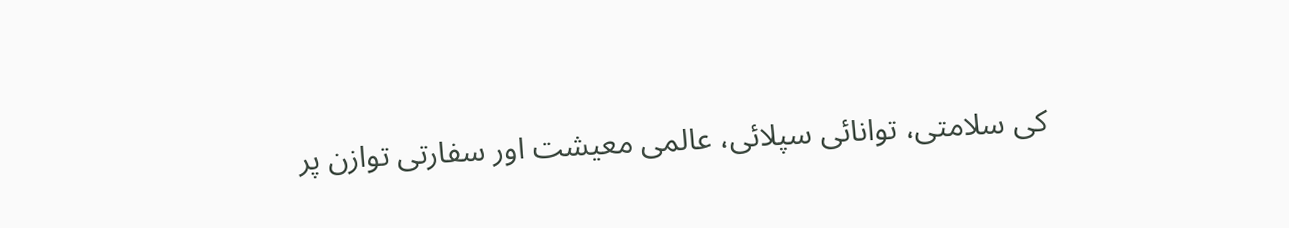کی سلامتی، توانائی سپلائی، عالمی معیشت اور سفارتی توازن پر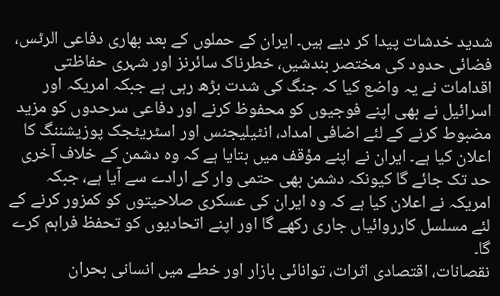شدید خدشات پیدا کر دیے ہیں۔ ایران کے حملوں کے بعد بھاری دفاعی الرٹس، فضائی حدود کی مختصر بندشیں، خطرناک سائرنز اور شہری حفاظتی اقدامات نے یہ واضع کیا کہ جنگ کی شدت بڑھ رہی ہے جبکہ امریکہ اور اسرائیل نے بھی اپنے فوجیوں کو محفوظ کرنے اور دفاعی سرحدوں کو مزید مضبوط کرنے کے لئے اضافی امداد، انٹیلیجنس اور اسٹریٹجک پوزیشننگ کا اعلان کیا ہے۔ ایران نے اپنے مؤقف میں بتایا ہے کہ وہ دشمن کے خلاف آخری حد تک جائے گا کیونکہ دشمن بھی حتمی وار کے ارادے سے آیا ہے، جبکہ امریکہ نے اعلان کیا ہے کہ وہ ایران کی عسکری صلاحیتوں کو کمزور کرنے کے لئے مسلسل کارروائیاں جاری رکھے گا اور اپنے اتحادیوں کو تحفظ فراہم کرے گا۔
نقصانات، اقتصادی اثرات، توانائی بازار اور خطے میں انسانی بحران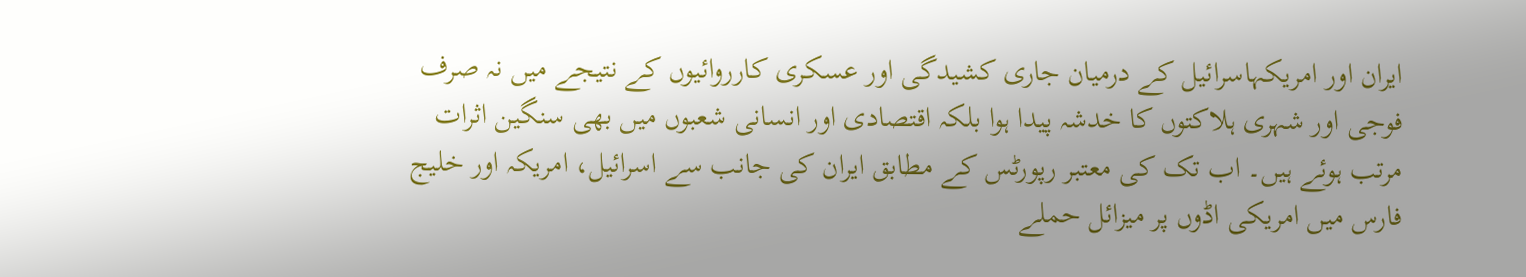ایران اور امریکہاسرائیل کے درمیان جاری کشیدگی اور عسکری کارروائیوں کے نتیجے میں نہ صرف فوجی اور شہری ہلاکتوں کا خدشہ پیدا ہوا بلکہ اقتصادی اور انسانی شعبوں میں بھی سنگین اثرات مرتب ہوئے ہیں۔ اب تک کی معتبر رپورٹس کے مطابق ایران کی جانب سے اسرائیل، امریکہ اور خلیج فارس میں امریکی اڈوں پر میزائل حملے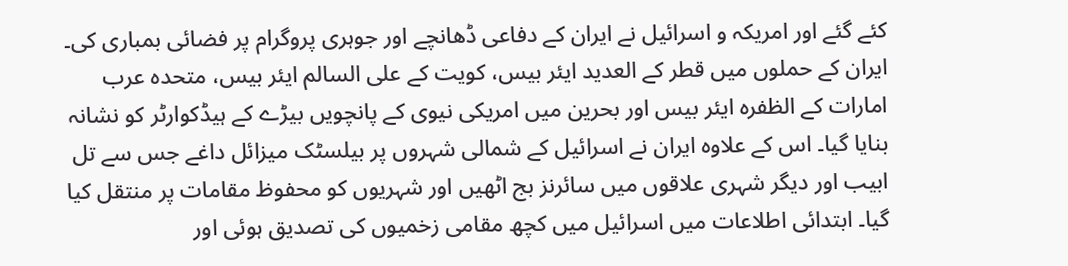کئے گئے اور امریکہ و اسرائیل نے ایران کے دفاعی ڈھانچے اور جوہری پروگرام پر فضائی بمباری کی۔ ایران کے حملوں میں قطر کے العدید ایئر بیس، کویت کے علی السالم ایئر بیس، متحدہ عرب امارات کے الظفرہ ایئر بیس اور بحرین میں امریکی نیوی کے پانچویں بیڑے کے ہیڈکوارٹر کو نشانہ بنایا گیا۔ اس کے علاوہ ایران نے اسرائیل کے شمالی شہروں پر بیلسٹک میزائل داغے جس سے تل ابیب اور دیگر شہری علاقوں میں سائرنز بج اٹھیں اور شہریوں کو محفوظ مقامات پر منتقل کیا گیا۔ ابتدائی اطلاعات میں اسرائیل میں کچھ مقامی زخمیوں کی تصدیق ہوئی اور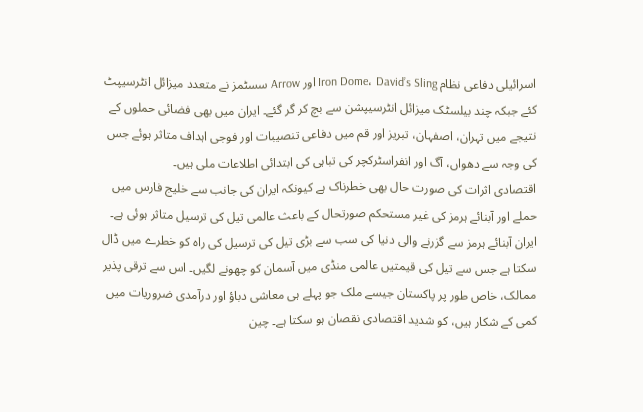اسرائیلی دفاعی نظام Iron Dome، David’s Sling اور Arrow سسٹمز نے متعدد میزائل انٹرسیپٹ کئے جبکہ چند بیلسٹک میزائل انٹرسیپشن سے بچ کر گر گئے۔ ایران میں بھی فضائی حملوں کے نتیجے میں تہران، اصفہان، تبریز اور قم میں دفاعی تنصیبات اور فوجی اہداف متاثر ہوئے جس کی وجہ سے دھواں، آگ اور انفراسٹرکچر کی تباہی کی ابتدائی اطلاعات ملی ہیں۔
اقتصادی اثرات کی صورت حال بھی خطرناک ہے کیونکہ ایران کی جانب سے خلیج فارس میں حملے اور آبنائے ہرمز کی غیر مستحکم صورتحال کے باعث عالمی تیل کی ترسیل متاثر ہوئی ہے۔ ایران آبنائے ہرمز سے گزرنے والی دنیا کی سب سے بڑی تیل کی ترسیل کی راہ کو خطرے میں ڈال سکتا ہے جس سے تیل کی قیمتیں عالمی منڈی میں آسمان کو چھونے لگیں۔ اس سے ترقی پذیر ممالک، خاص طور پر پاکستان جیسے ملک جو پہلے ہی معاشی دباؤ اور درآمدی ضروریات میں کمی کے شکار ہیں، کو شدید اقتصادی نقصان ہو سکتا ہے۔ چین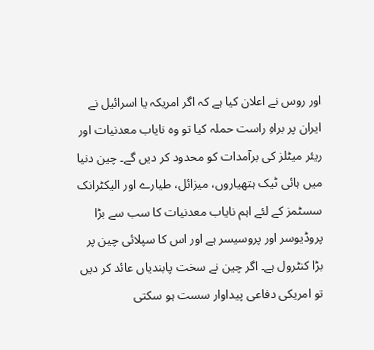اور روس نے اعلان کیا ہے کہ اگر امریکہ یا اسرائیل نے ایران پر براہِ راست حملہ کیا تو وہ نایاب معدنیات اور ریئر میٹلز کی برآمدات کو محدود کر دیں گے۔ چین دنیا میں ہائی ٹیک ہتھیاروں، میزائل، طیارے اور الیکٹرانک سسٹمز کے لئے اہم نایاب معدنیات کا سب سے بڑا پروڈیوسر اور پروسیسر ہے اور اس کا سپلائی چین پر بڑا کنٹرول ہے۔ اگر چین نے سخت پابندیاں عائد کر دیں تو امریکی دفاعی پیداوار سست ہو سکتی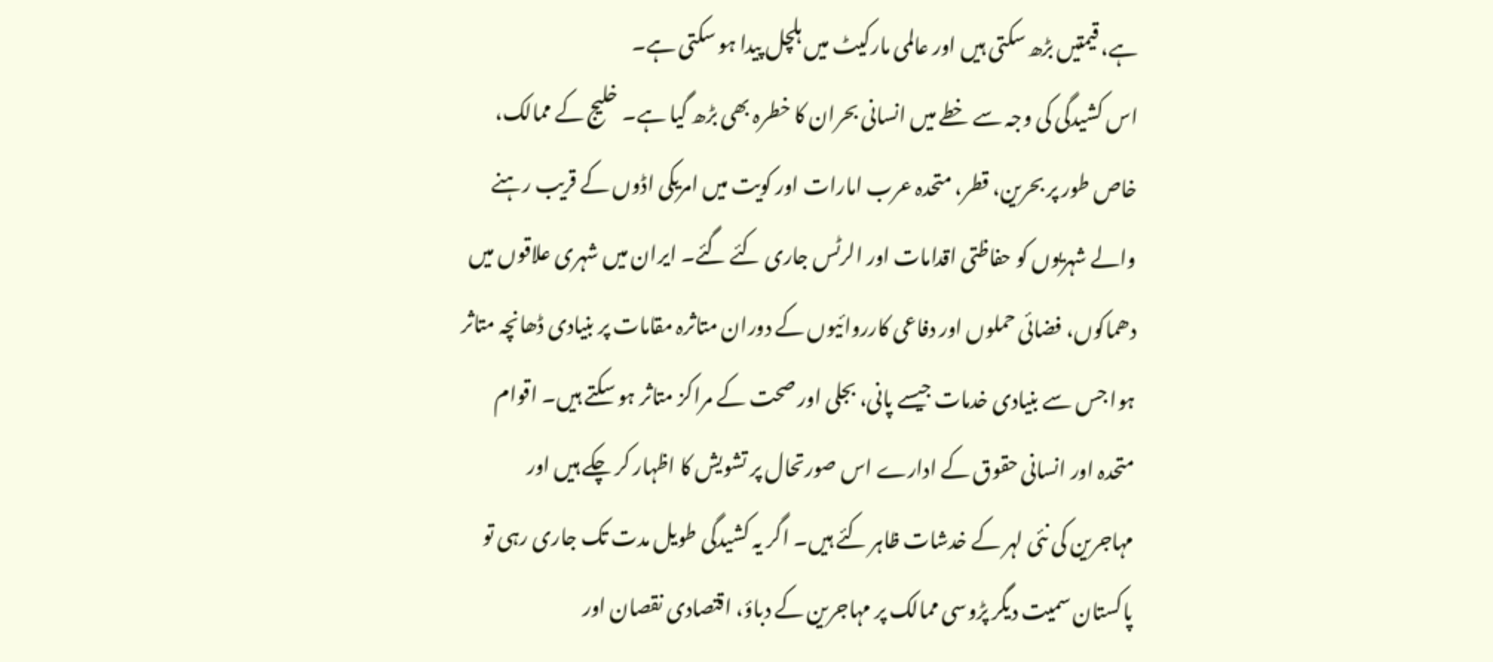ہے، قیمتیں بڑھ سکتی ہیں اور عالمی مارکیٹ میں ہلچل پیدا ہو سکتی ہے۔
اس کشیدگی کی وجہ سے خطے میں انسانی بحران کا خطرہ بھی بڑھ گیا ہے۔ خلیج کے ممالک، خاص طور پر بحرین، قطر، متحدہ عرب امارات اور کویت میں امریکی اڈوں کے قریب رہنے والے شہریوں کو حفاظتی اقدامات اور الرٹس جاری کئے گئے۔ ایران میں شہری علاقوں میں دھماکوں، فضائی حملوں اور دفاعی کارروائیوں کے دوران متاثرہ مقامات پر بنیادی ڈھانچہ متاثر ہوا جس سے بنیادی خدمات جیسے پانی، بجلی اور صحت کے مراکز متاثر ہو سکتے ہیں۔ اقوام متحدہ اور انسانی حقوق کے ادارے اس صورتحال پر تشویش کا اظہار کر چکے ہیں اور مہاجرین کی نئی لہر کے خدشات ظاہر کئے ہیں۔ اگر یہ کشیدگی طویل مدت تک جاری رہی تو پاکستان سمیت دیگر پڑوسی ممالک پر مہاجرین کے دباؤ، اقتصادی نقصان اور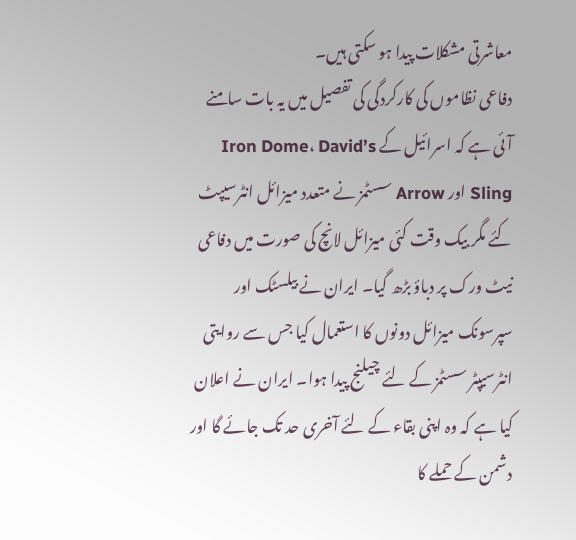معاشرتی مشکلات پیدا ہو سکتی ہیں۔
دفاعی نظاموں کی کارکردگی کی تفصیل میں یہ بات سامنے آئی ہے کہ اسرائیل کے Iron Dome، David’s Sling اور Arrow سسٹمز نے متعدد میزائل انٹرسیپٹ کئے مگر بیک وقت کئی میزائل لانچ کی صورت میں دفاعی نیٹ ورک پر دباؤ بڑھ گیا۔ ایران نے بیلسٹک اور سپرسونک میزائل دونوں کا استعمال کیا جس سے روایتی انٹرسیپٹر سسٹمز کے لئے چیلنج پیدا ہوا۔ ایران نے اعلان کیا ہے کہ وہ اپنی بقاء کے لئے آخری حد تک جائے گا اور دشمن کے حملے کا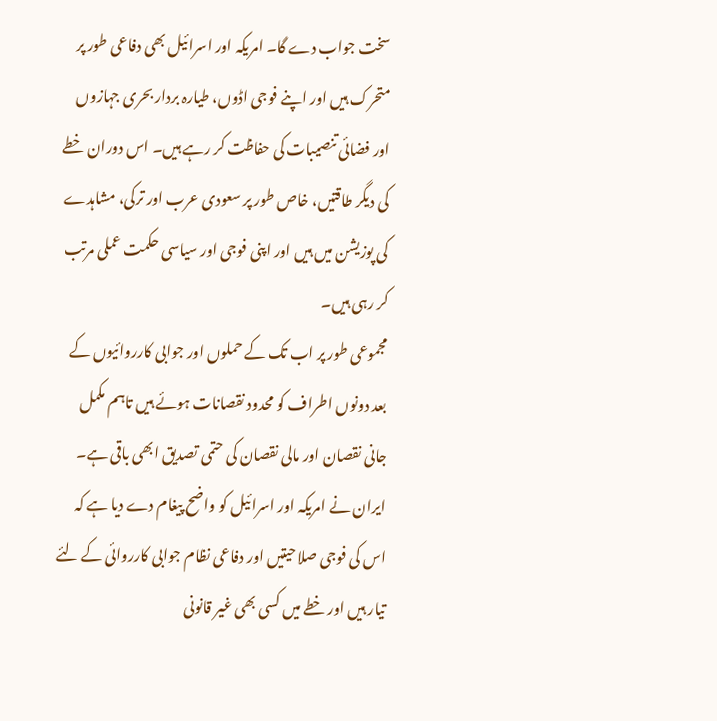سخت جواب دے گا۔ امریکہ اور اسرائیل بھی دفاعی طور پر متحرک ہیں اور اپنے فوجی اڈوں، طیارہ بردار بحری جہازوں اور فضائی تنصیبات کی حفاظت کر رہے ہیں۔ اس دوران خطے کی دیگر طاقتیں، خاص طور پر سعودی عرب اور ترکی، مشاہدے کی پوزیشن میں ہیں اور اپنی فوجی اور سیاسی حکمت عملی مرتب کر رہی ہیں۔
مجموعی طور پر اب تک کے حملوں اور جوابی کارروائیوں کے بعد دونوں اطراف کو محدود نقصانات ہوئے ہیں تاہم مکمل جانی نقصان اور مالی نقصان کی حتمی تصدیق ابھی باقی ہے۔ ایران نے امریکہ اور اسرائیل کو واضح پیغام دے دیا ہے کہ اس کی فوجی صلاحیتیں اور دفاعی نظام جوابی کارروائی کے لئے تیار ہیں اور خطے میں کسی بھی غیر قانونی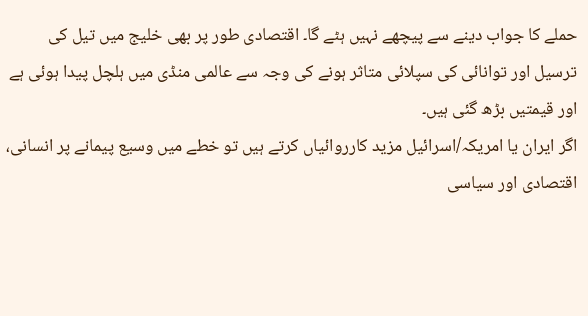حملے کا جواب دینے سے پیچھے نہیں ہٹے گا۔ اقتصادی طور پر بھی خلیج میں تیل کی ترسیل اور توانائی کی سپلائی متاثر ہونے کی وجہ سے عالمی منڈی میں ہلچل پیدا ہوئی ہے اور قیمتیں بڑھ گئی ہیں۔
اگر ایران یا امریکہ/اسرائیل مزید کارروائیاں کرتے ہیں تو خطے میں وسیع پیمانے پر انسانی، اقتصادی اور سیاسی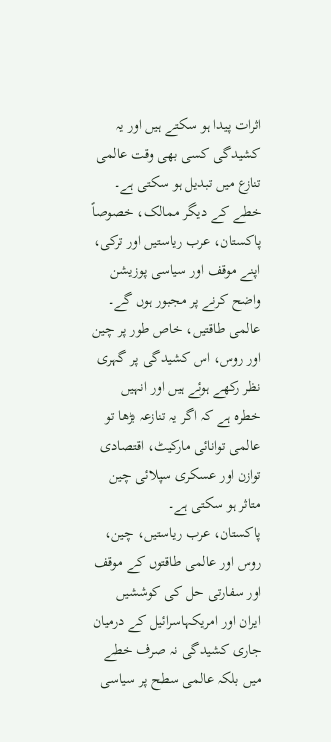اثرات پیدا ہو سکتے ہیں اور یہ کشیدگی کسی بھی وقت عالمی تنازع میں تبدیل ہو سکتی ہے۔ خطے کے دیگر ممالک، خصوصاً پاکستان، عرب ریاستیں اور ترکی، اپنے موقف اور سیاسی پوزیشن واضح کرنے پر مجبور ہوں گے۔ عالمی طاقتیں، خاص طور پر چین اور روس، اس کشیدگی پر گہری نظر رکھے ہوئے ہیں اور انہیں خطرہ ہے کہ اگر یہ تنازعہ بڑھا تو عالمی توانائی مارکیٹ، اقتصادی توازن اور عسکری سپلائی چین متاثر ہو سکتی ہے۔
پاکستان، عرب ریاستیں، چین، روس اور عالمی طاقتوں کے موقف اور سفارتی حل کی کوششیں
ایران اور امریکہاسرائیل کے درمیان جاری کشیدگی نہ صرف خطے میں بلکہ عالمی سطح پر سیاسی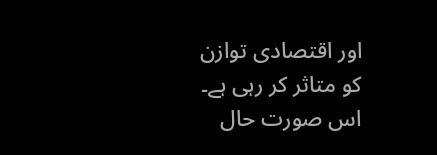اور اقتصادی توازن کو متاثر کر رہی ہے۔ اس صورت حال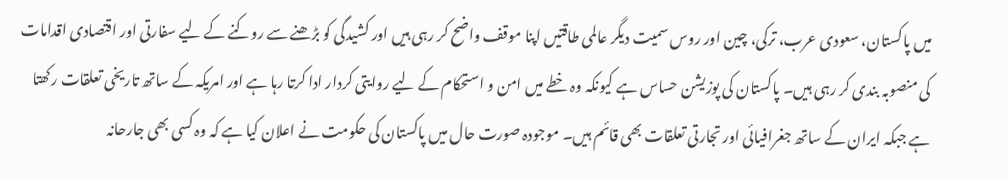میں پاکستان، سعودی عرب، ترکی، چین اور روس سمیت دیگر عالمی طاقتیں اپنا موقف واضح کر رہی ہیں اور کشیدگی کو بڑھنے سے روکنے کے لیے سفارتی اور اقتصادی اقدامات کی منصوبہ بندی کر رہی ہیں۔ پاکستان کی پوزیشن حساس ہے کیونکہ وہ خطے میں امن و استحکام کے لیے روایتی کردار ادا کرتا رہا ہے اور امریکہ کے ساتھ تاریخی تعلقات رکھتا ہے جبکہ ایران کے ساتھ جغرافیائی اور تجارتی تعلقات بھی قائم ہیں۔ موجودہ صورت حال میں پاکستان کی حکومت نے اعلان کیا ہے کہ وہ کسی بھی جارحانہ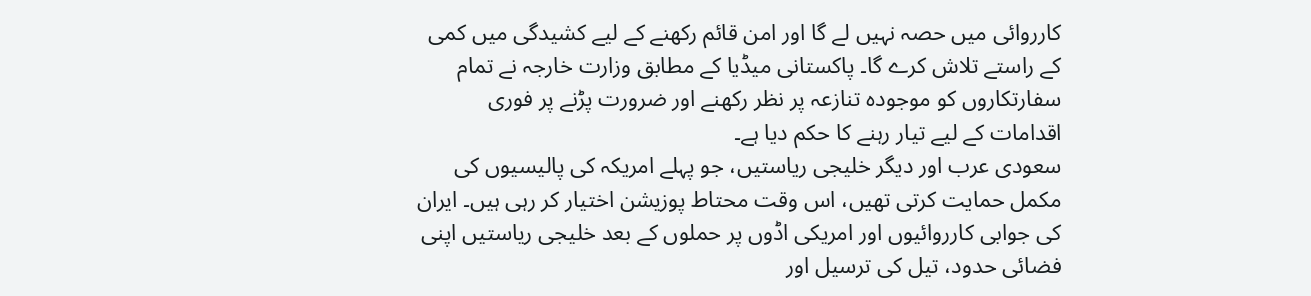کارروائی میں حصہ نہیں لے گا اور امن قائم رکھنے کے لیے کشیدگی میں کمی کے راستے تلاش کرے گا۔ پاکستانی میڈیا کے مطابق وزارت خارجہ نے تمام سفارتکاروں کو موجودہ تنازعہ پر نظر رکھنے اور ضرورت پڑنے پر فوری اقدامات کے لیے تیار رہنے کا حکم دیا ہے۔
سعودی عرب اور دیگر خلیجی ریاستیں، جو پہلے امریکہ کی پالیسیوں کی مکمل حمایت کرتی تھیں، اس وقت محتاط پوزیشن اختیار کر رہی ہیں۔ ایران کی جوابی کارروائیوں اور امریکی اڈوں پر حملوں کے بعد خلیجی ریاستیں اپنی فضائی حدود، تیل کی ترسیل اور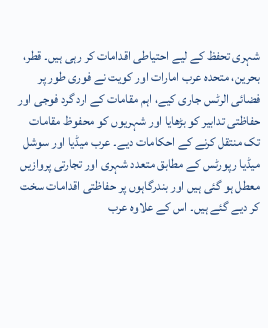شہری تحفظ کے لیے احتیاطی اقدامات کر رہی ہیں۔ قطر، بحرین، متحدہ عرب امارات اور کویت نے فوری طور پر فضائی الرٹس جاری کیے، اہم مقامات کے ارد گرد فوجی اور حفاظتی تدابیر کو بڑھایا اور شہریوں کو محفوظ مقامات تک منتقل کرنے کے احکامات دیے۔ عرب میڈیا اور سوشل میڈیا رپورٹس کے مطابق متعدد شہری اور تجارتی پروازیں معطل ہو گئی ہیں اور بندرگاہوں پر حفاظتی اقدامات سخت کر دیے گئے ہیں۔ اس کے علاوہ عرب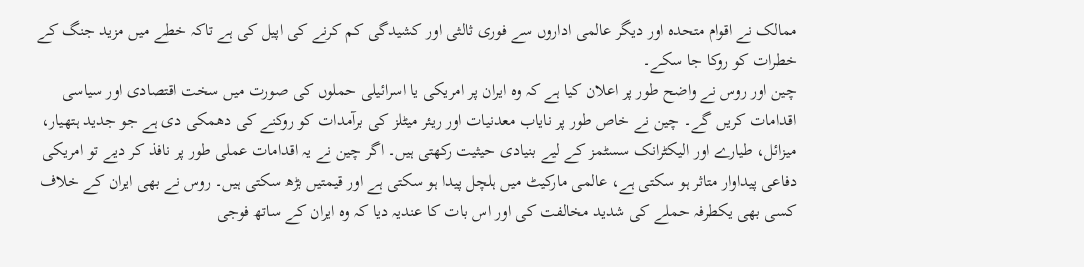ممالک نے اقوام متحدہ اور دیگر عالمی اداروں سے فوری ثالثی اور کشیدگی کم کرنے کی اپیل کی ہے تاکہ خطے میں مزید جنگ کے خطرات کو روکا جا سکے۔
چین اور روس نے واضح طور پر اعلان کیا ہے کہ وہ ایران پر امریکی یا اسرائیلی حملوں کی صورت میں سخت اقتصادی اور سیاسی اقدامات کریں گے۔ چین نے خاص طور پر نایاب معدنیات اور ریئر میٹلز کی برآمدات کو روکنے کی دھمکی دی ہے جو جدید ہتھیار، میزائل، طیارے اور الیکٹرانک سسٹمز کے لیے بنیادی حیثیت رکھتی ہیں۔ اگر چین نے یہ اقدامات عملی طور پر نافذ کر دیے تو امریکی دفاعی پیداوار متاثر ہو سکتی ہے، عالمی مارکیٹ میں ہلچل پیدا ہو سکتی ہے اور قیمتیں بڑھ سکتی ہیں۔ روس نے بھی ایران کے خلاف کسی بھی یکطرفہ حملے کی شدید مخالفت کی اور اس بات کا عندیہ دیا کہ وہ ایران کے ساتھ فوجی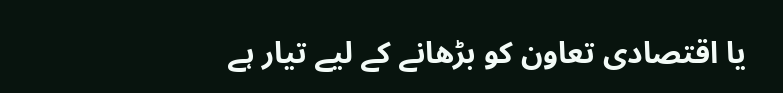یا اقتصادی تعاون کو بڑھانے کے لیے تیار ہے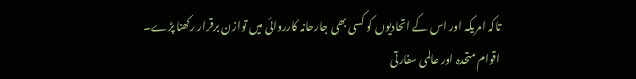تاکہ امریکہ اور اس کے اتحادیوں کو کسی بھی جارحانہ کارروائی میں توازن برقرار رکھنا پڑے۔
اقوام متحدہ اور عالمی سفارتی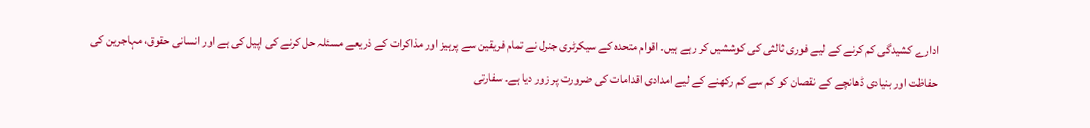ادارے کشیدگی کم کرنے کے لیے فوری ثالثی کی کوششیں کر رہے ہیں۔ اقوام متحدہ کے سیکرٹری جنرل نے تمام فریقین سے پرہیز اور مذاکرات کے ذریعے مسئلہ حل کرنے کی اپیل کی ہے اور انسانی حقوق، مہاجرین کی حفاظت اور بنیادی ڈھانچے کے نقصان کو کم سے کم رکھنے کے لیے امدادی اقدامات کی ضرورت پر زور دیا ہے۔ سفارتی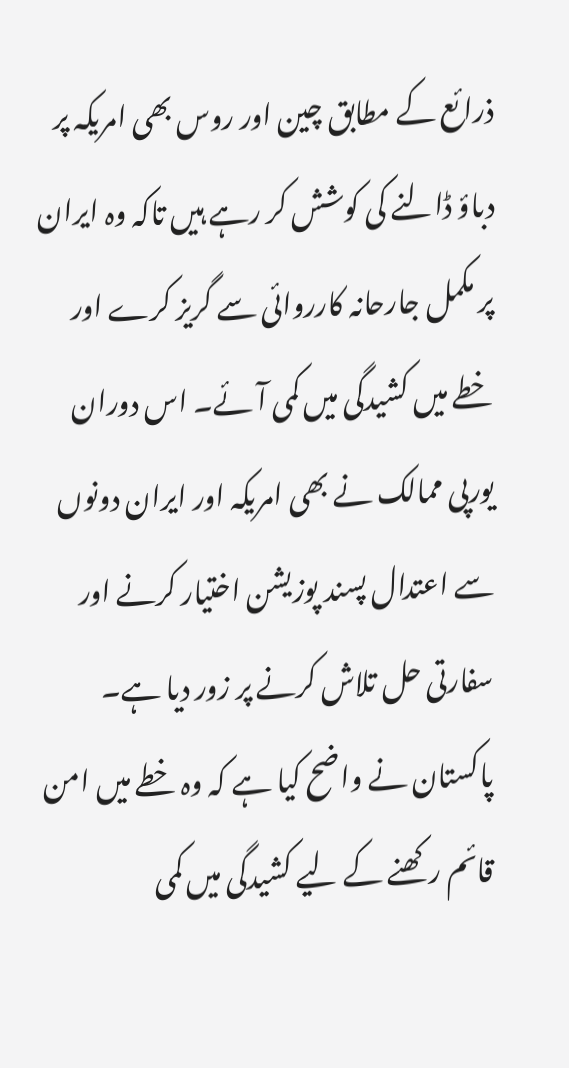ذرائع کے مطابق چین اور روس بھی امریکہ پر دباؤ ڈالنے کی کوشش کر رہے ہیں تاکہ وہ ایران پر مکمل جارحانہ کارروائی سے گریز کرے اور خطے میں کشیدگی میں کمی آئے۔ اس دوران یورپی ممالک نے بھی امریکہ اور ایران دونوں سے اعتدال پسند پوزیشن اختیار کرنے اور سفارتی حل تلاش کرنے پر زور دیا ہے۔
پاکستان نے واضح کیا ہے کہ وہ خطے میں امن قائم رکھنے کے لیے کشیدگی میں کمی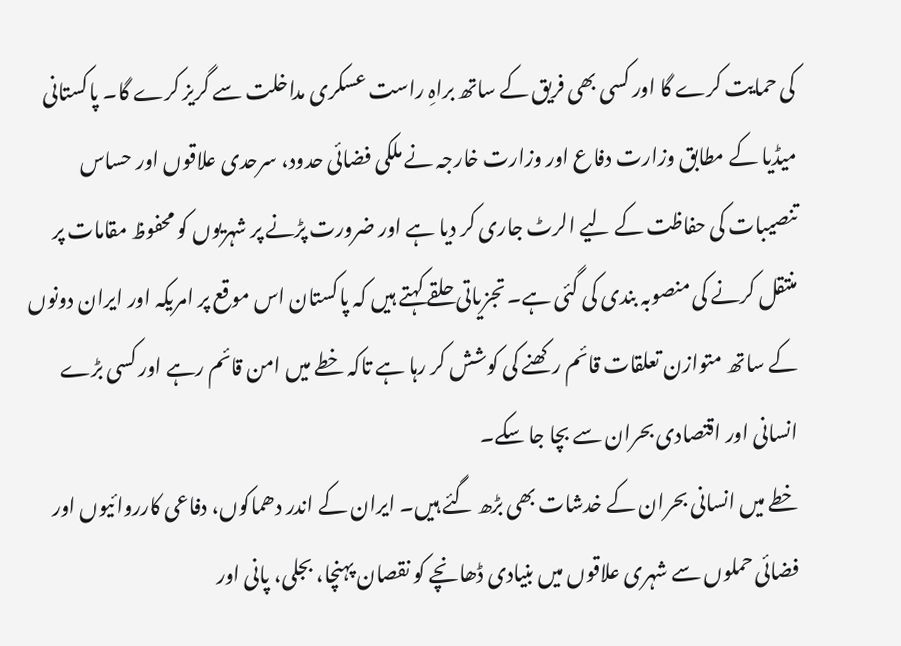کی حمایت کرے گا اور کسی بھی فریق کے ساتھ براہِ راست عسکری مداخلت سے گریز کرے گا۔ پاکستانی میڈیا کے مطابق وزارت دفاع اور وزارت خارجہ نے ملکی فضائی حدود، سرحدی علاقوں اور حساس تنصیبات کی حفاظت کے لیے الرٹ جاری کر دیا ہے اور ضرورت پڑنے پر شہریوں کو محفوظ مقامات پر منتقل کرنے کی منصوبہ بندی کی گئی ہے۔ تجزیاتی حلقے کہتے ہیں کہ پاکستان اس موقع پر امریکہ اور ایران دونوں کے ساتھ متوازن تعلقات قائم رکھنے کی کوشش کر رہا ہے تاکہ خطے میں امن قائم رہے اور کسی بڑے انسانی اور اقتصادی بحران سے بچا جا سکے۔
خطے میں انسانی بحران کے خدشات بھی بڑھ گئے ہیں۔ ایران کے اندر دھماکوں، دفاعی کارروائیوں اور فضائی حملوں سے شہری علاقوں میں بنیادی ڈھانچے کو نقصان پہنچا، بجلی، پانی اور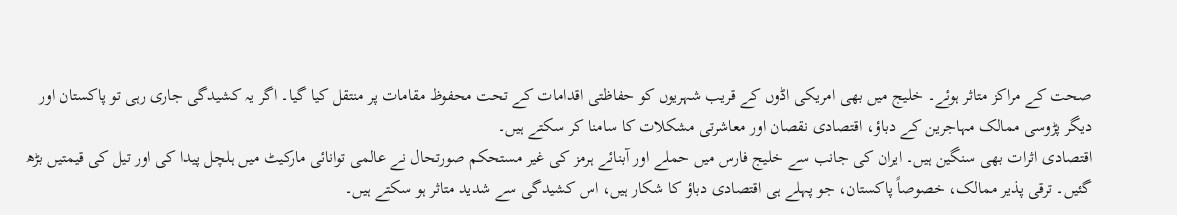صحت کے مراکز متاثر ہوئے۔ خلیج میں بھی امریکی اڈوں کے قریب شہریوں کو حفاظتی اقدامات کے تحت محفوظ مقامات پر منتقل کیا گیا۔ اگر یہ کشیدگی جاری رہی تو پاکستان اور دیگر پڑوسی ممالک مہاجرین کے دباؤ، اقتصادی نقصان اور معاشرتی مشکلات کا سامنا کر سکتے ہیں۔
اقتصادی اثرات بھی سنگین ہیں۔ ایران کی جانب سے خلیج فارس میں حملے اور آبنائے ہرمز کی غیر مستحکم صورتحال نے عالمی توانائی مارکیٹ میں ہلچل پیدا کی اور تیل کی قیمتیں بڑھ گئیں۔ ترقی پذیر ممالک، خصوصاً پاکستان، جو پہلے ہی اقتصادی دباؤ کا شکار ہیں، اس کشیدگی سے شدید متاثر ہو سکتے ہیں۔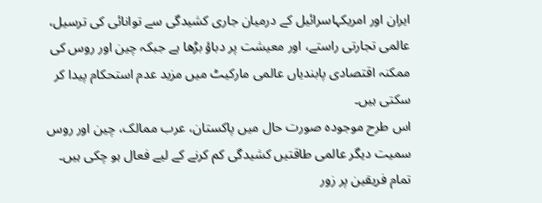ایران اور امریکہاسرائیل کے درمیان جاری کشیدگی سے توانائی کی ترسیل، عالمی تجارتی راستے، اور معیشت پر دباؤ بڑھا ہے جبکہ چین اور روس کی ممکنہ اقتصادی پابندیاں عالمی مارکیٹ میں مزید عدم استحکام پیدا کر سکتی ہیں۔
اس طرح موجودہ صورت حال میں پاکستان، عرب ممالک، چین اور روس سمیت دیگر عالمی طاقتیں کشیدگی کم کرنے کے لیے فعال ہو چکی ہیں۔ تمام فریقین پر زور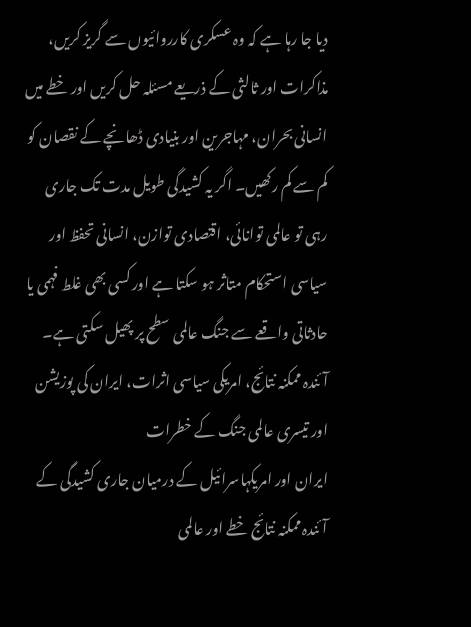دیا جا رہا ہے کہ وہ عسکری کارروائیوں سے گریز کریں، مذاکرات اور ثالثی کے ذریعے مسئلہ حل کریں اور خطے میں انسانی بحران، مہاجرین اور بنیادی ڈھانچے کے نقصان کو کم سے کم رکھیں۔ اگر یہ کشیدگی طویل مدت تک جاری رہی تو عالمی توانائی، اقتصادی توازن، انسانی تحفظ اور سیاسی استحکام متاثر ہو سکتا ہے اور کسی بھی غلط فہمی یا حادثاتی واقعے سے جنگ عالمی سطح پر پھیل سکتی ہے۔
آئندہ ممکنہ نتائج، امریکی سیاسی اثرات، ایران کی پوزیشن اور تیسری عالمی جنگ کے خطرات
ایران اور امریکہاسرائیل کے درمیان جاری کشیدگی کے آئندہ ممکنہ نتائج خطے اور عالمی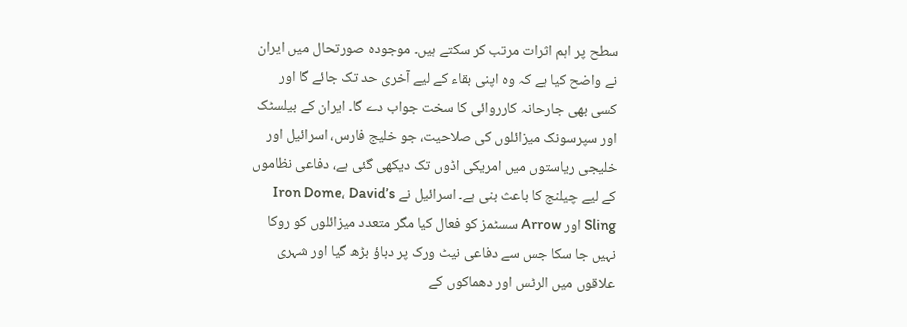سطح پر اہم اثرات مرتب کر سکتے ہیں۔ موجودہ صورتحال میں ایران نے واضح کیا ہے کہ وہ اپنی بقاء کے لیے آخری حد تک جائے گا اور کسی بھی جارحانہ کارروائی کا سخت جواب دے گا۔ ایران کے بیلسٹک اور سپرسونک میزائلوں کی صلاحیت، جو خلیج فارس، اسرائیل اور خلیجی ریاستوں میں امریکی اڈوں تک دیکھی گئی ہے، دفاعی نظاموں کے لیے چیلنج کا باعث بنی ہے۔ اسرائیل نے Iron Dome، David’s Sling اور Arrow سسٹمز کو فعال کیا مگر متعدد میزائلوں کو روکا نہیں جا سکا جس سے دفاعی نیٹ ورک پر دباؤ بڑھ گیا اور شہری علاقوں میں الرٹس اور دھماکوں کے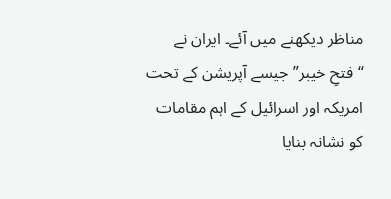مناظر دیکھنے میں آئے۔ ایران نے “فتحِ خیبر” جیسے آپریشن کے تحت امریکہ اور اسرائیل کے اہم مقامات کو نشانہ بنایا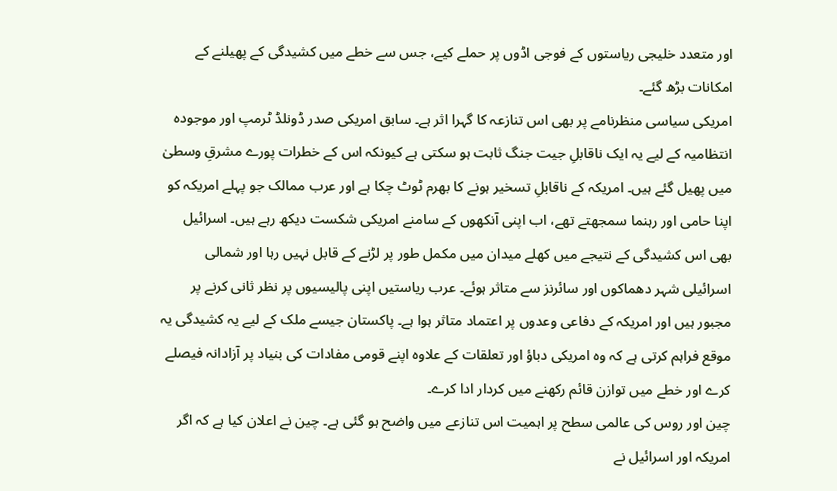اور متعدد خلیجی ریاستوں کے فوجی اڈوں پر حملے کیے، جس سے خطے میں کشیدگی کے پھیلنے کے امکانات بڑھ گئے۔
امریکی سیاسی منظرنامے پر بھی اس تنازعہ کا گہرا اثر ہے۔ سابق امریکی صدر ڈونلڈ ٹرمپ اور موجودہ انتظامیہ کے لیے یہ ایک ناقابلِ جیت جنگ ثابت ہو سکتی ہے کیونکہ اس کے خطرات پورے مشرقِ وسطیٰ میں پھیل گئے ہیں۔ امریکہ کے ناقابلِ تسخیر ہونے کا بھرم ٹوٹ چکا ہے اور عرب ممالک جو پہلے امریکہ کو اپنا حامی اور رہنما سمجھتے تھے، اب اپنی آنکھوں کے سامنے امریکی شکست دیکھ رہے ہیں۔ اسرائیل بھی اس کشیدگی کے نتیجے میں کھلے میدان میں مکمل طور پر لڑنے کے قابل نہیں رہا اور شمالی اسرائیلی شہر دھماکوں اور سائرنز سے متاثر ہوئے۔ عرب ریاستیں اپنی پالیسیوں پر نظر ثانی کرنے پر مجبور ہیں اور امریکہ کے دفاعی وعدوں پر اعتماد متاثر ہوا ہے۔ پاکستان جیسے ملک کے لیے یہ کشیدگی یہ موقع فراہم کرتی ہے کہ وہ امریکی دباؤ اور تعلقات کے علاوہ اپنے قومی مفادات کی بنیاد پر آزادانہ فیصلے کرے اور خطے میں توازن قائم رکھنے میں کردار ادا کرے۔
چین اور روس کی عالمی سطح پر اہمیت اس تنازعے میں واضح ہو گئی ہے۔ چین نے اعلان کیا ہے کہ اگر امریکہ اور اسرائیل نے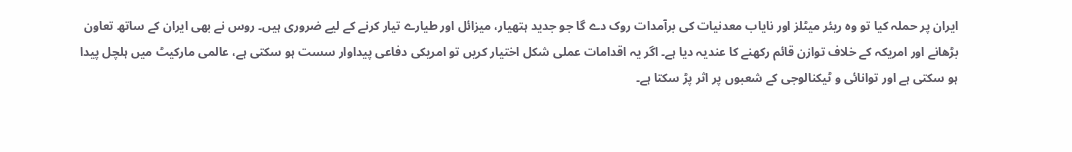ایران پر حملہ کیا تو وہ ریئر میٹلز اور نایاب معدنیات کی برآمدات روک دے گا جو جدید ہتھیار، میزائل اور طیارے تیار کرنے کے لیے ضروری ہیں۔ روس نے بھی ایران کے ساتھ تعاون بڑھانے اور امریکہ کے خلاف توازن قائم رکھنے کا عندیہ دیا ہے۔ اگر یہ اقدامات عملی شکل اختیار کریں تو امریکی دفاعی پیداوار سست ہو سکتی ہے، عالمی مارکیٹ میں ہلچل پیدا ہو سکتی ہے اور توانائی و ٹیکنالوجی کے شعبوں پر اثر پڑ سکتا ہے۔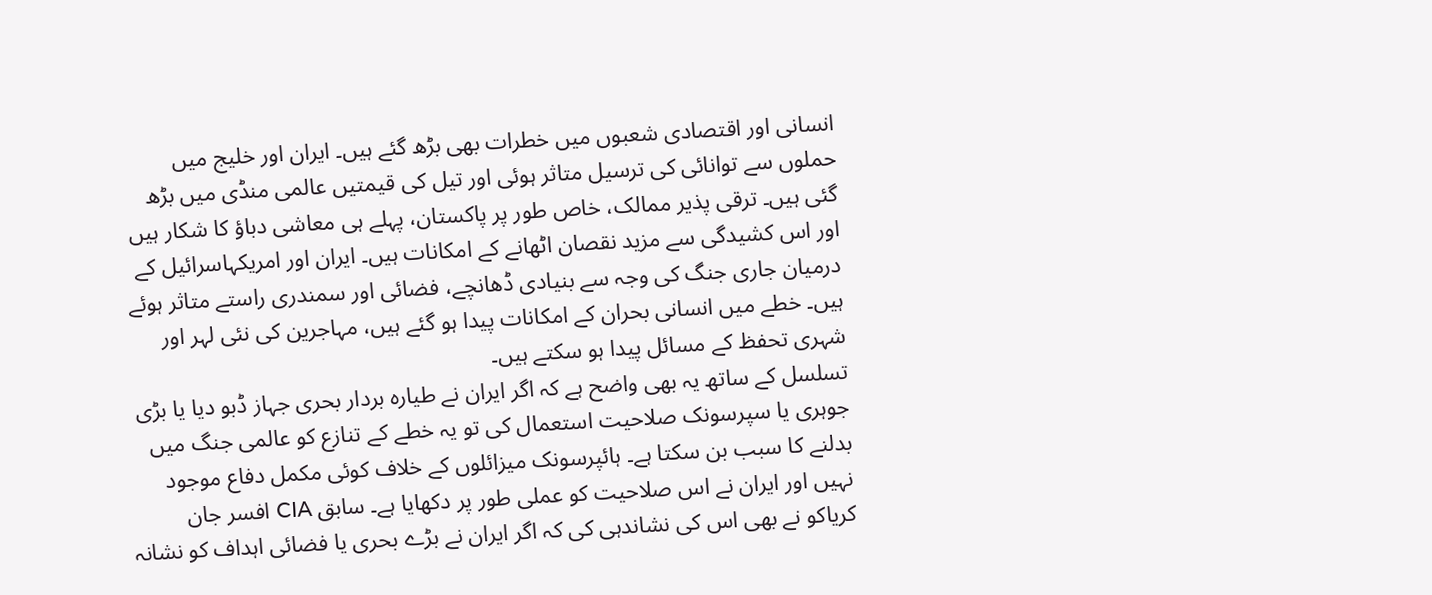انسانی اور اقتصادی شعبوں میں خطرات بھی بڑھ گئے ہیں۔ ایران اور خلیج میں حملوں سے توانائی کی ترسیل متاثر ہوئی اور تیل کی قیمتیں عالمی منڈی میں بڑھ گئی ہیں۔ ترقی پذیر ممالک، خاص طور پر پاکستان، پہلے ہی معاشی دباؤ کا شکار ہیں اور اس کشیدگی سے مزید نقصان اٹھانے کے امکانات ہیں۔ ایران اور امریکہاسرائیل کے درمیان جاری جنگ کی وجہ سے بنیادی ڈھانچے، فضائی اور سمندری راستے متاثر ہوئے ہیں۔ خطے میں انسانی بحران کے امکانات پیدا ہو گئے ہیں، مہاجرین کی نئی لہر اور شہری تحفظ کے مسائل پیدا ہو سکتے ہیں۔
تسلسل کے ساتھ یہ بھی واضح ہے کہ اگر ایران نے طیارہ بردار بحری جہاز ڈبو دیا یا بڑی جوہری یا سپرسونک صلاحیت استعمال کی تو یہ خطے کے تنازع کو عالمی جنگ میں بدلنے کا سبب بن سکتا ہے۔ ہائپرسونک میزائلوں کے خلاف کوئی مکمل دفاع موجود نہیں اور ایران نے اس صلاحیت کو عملی طور پر دکھایا ہے۔ سابق CIA افسر جان کریاکو نے بھی اس کی نشاندہی کی کہ اگر ایران نے بڑے بحری یا فضائی اہداف کو نشانہ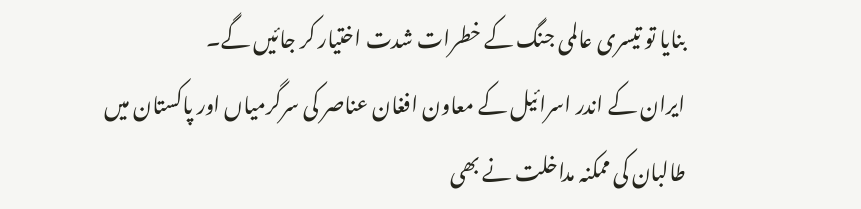بنایا تو تیسری عالمی جنگ کے خطرات شدت اختیار کر جائیں گے۔
ایران کے اندر اسرائیل کے معاون افغان عناصر کی سرگرمیاں اور پاکستان میں طالبان کی ممکنہ مداخلت نے بھی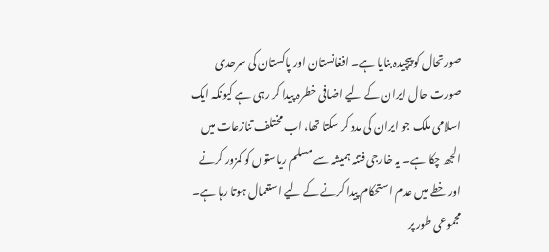صورتحال کو پیچیدہ بنایا ہے۔ افغانستان اور پاکستان کی سرحدی صورت حال ایران کے لیے اضافی خطرہ پیدا کر رہی ہے کیونکہ ایک اسلامی ملک جو ایران کی مدد کر سکتا تھا، اب مختلف تنازعات میں الجھ چکا ہے۔ یہ خارجی فتنہ ہمیشہ سے مسلم ریاستوں کو کمزور کرنے اور خطے میں عدم استحکام پیدا کرنے کے لیے استعمال ہوتا رہا ہے۔
مجموعی طور پر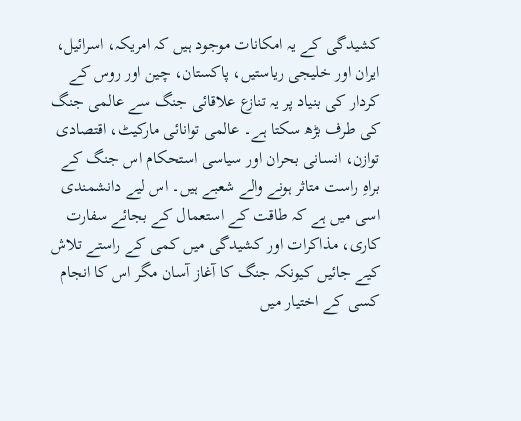کشیدگی کے یہ امکانات موجود ہیں کہ امریکہ، اسرائیل، ایران اور خلیجی ریاستیں، پاکستان، چین اور روس کے کردار کی بنیاد پر یہ تنازع علاقائی جنگ سے عالمی جنگ کی طرف بڑھ سکتا ہے۔ عالمی توانائی مارکیٹ، اقتصادی توازن، انسانی بحران اور سیاسی استحکام اس جنگ کے براہِ راست متاثر ہونے والے شعبے ہیں۔ اس لیے دانشمندی اسی میں ہے کہ طاقت کے استعمال کے بجائے سفارت کاری، مذاکرات اور کشیدگی میں کمی کے راستے تلاش کیے جائیں کیونکہ جنگ کا آغاز آسان مگر اس کا انجام کسی کے اختیار میں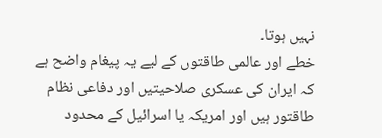نہیں ہوتا۔
خطے اور عالمی طاقتوں کے لیے یہ پیغام واضح ہے کہ ایران کی عسکری صلاحیتیں اور دفاعی نظام طاقتور ہیں اور امریکہ یا اسرائیل کے محدود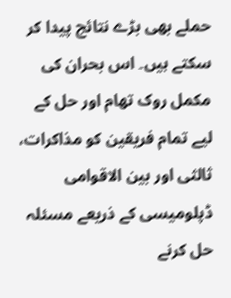حملے بھی بڑے نتائج پیدا کر سکتے ہیں۔ اس بحران کی مکمل روک تھام اور حل کے لیے تمام فریقین کو مذاکرات، ثالثی اور بین الاقوامی ڈپلومیسی کے ذریعے مسئلہ حل کرنے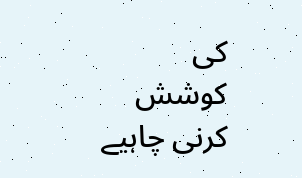کی کوشش کرنی چاہیے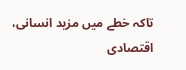تاکہ خطے میں مزید انسانی، اقتصادی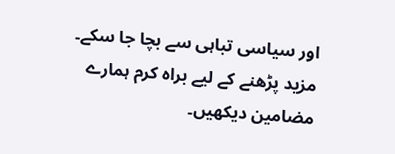اور سیاسی تباہی سے بچا جا سکے۔
مزید پڑھنے کے لیے براہ کرم ہمارے مضامین دیکھیں۔